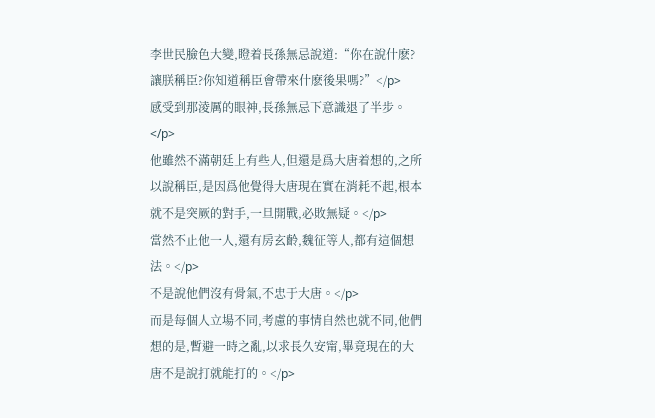李世民臉色大變,瞪着長孫無忌說道:“你在說什麽?讓朕稱臣?你知道稱臣會帶來什麽後果嗎?”</p>
感受到那淩厲的眼神,長孫無忌下意識退了半步。</p>
他雖然不滿朝廷上有些人,但還是爲大唐着想的,之所以說稱臣,是因爲他覺得大唐現在實在消耗不起,根本就不是突厥的對手,一旦開戰,必敗無疑。</p>
當然不止他一人,還有房玄齡,魏征等人,都有這個想法。</p>
不是說他們沒有骨氣,不忠于大唐。</p>
而是每個人立場不同,考慮的事情自然也就不同,他們想的是,暫避一時之亂,以求長久安甯,畢竟現在的大唐不是說打就能打的。</p>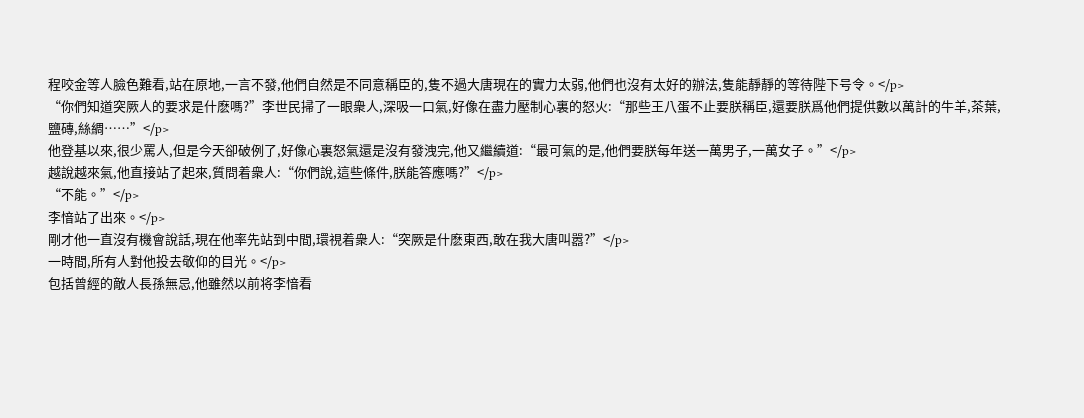程咬金等人臉色難看,站在原地,一言不發,他們自然是不同意稱臣的,隻不過大唐現在的實力太弱,他們也沒有太好的辦法,隻能靜靜的等待陛下号令。</p>
“你們知道突厥人的要求是什麽嗎?”李世民掃了一眼衆人,深吸一口氣,好像在盡力壓制心裏的怒火:“那些王八蛋不止要朕稱臣,還要朕爲他們提供數以萬計的牛羊,茶葉,鹽磚,絲綢……”</p>
他登基以來,很少罵人,但是今天卻破例了,好像心裏怒氣還是沒有發洩完,他又繼續道:“最可氣的是,他們要朕每年送一萬男子,一萬女子。”</p>
越說越來氣,他直接站了起來,質問着衆人:“你們說,這些條件,朕能答應嗎?”</p>
“不能。”</p>
李愔站了出來。</p>
剛才他一直沒有機會說話,現在他率先站到中間,環視着衆人:“突厥是什麽東西,敢在我大唐叫嚣?”</p>
一時間,所有人對他投去敬仰的目光。</p>
包括曾經的敵人長孫無忌,他雖然以前将李愔看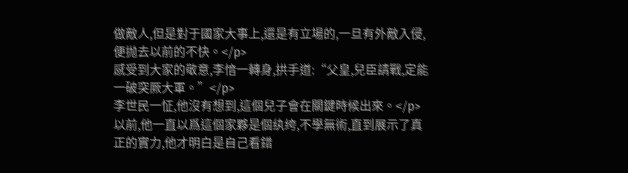做敵人,但是對于國家大事上,還是有立場的,一旦有外敵入侵,便抛去以前的不快。</p>
感受到大家的敬意,李愔一轉身,拱手道:“父皇,兒臣請戰,定能一破突厥大軍。”</p>
李世民一怔,他沒有想到,這個兒子會在關鍵時候出來。</p>
以前,他一直以爲這個家夥是個纨绔,不學無術,直到展示了真正的實力,他才明白是自己看錯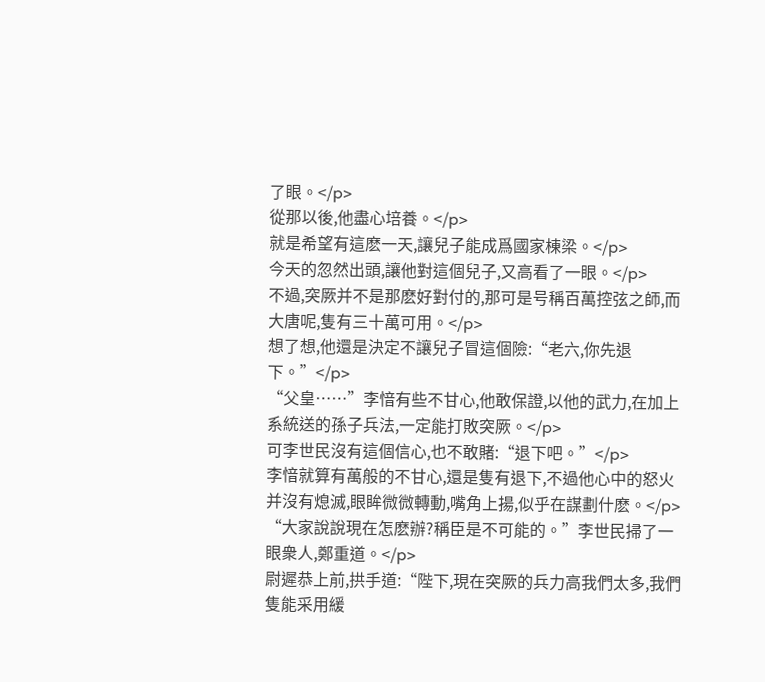了眼。</p>
從那以後,他盡心培養。</p>
就是希望有這麽一天,讓兒子能成爲國家棟梁。</p>
今天的忽然出頭,讓他對這個兒子,又高看了一眼。</p>
不過,突厥并不是那麽好對付的,那可是号稱百萬控弦之師,而大唐呢,隻有三十萬可用。</p>
想了想,他還是決定不讓兒子冒這個險:“老六,你先退下。”</p>
“父皇……”李愔有些不甘心,他敢保證,以他的武力,在加上系統送的孫子兵法,一定能打敗突厥。</p>
可李世民沒有這個信心,也不敢賭:“退下吧。”</p>
李愔就算有萬般的不甘心,還是隻有退下,不過他心中的怒火并沒有熄滅,眼眸微微轉動,嘴角上揚,似乎在謀劃什麽。</p>
“大家說說現在怎麽辦?稱臣是不可能的。”李世民掃了一眼衆人,鄭重道。</p>
尉遲恭上前,拱手道:“陛下,現在突厥的兵力高我們太多,我們隻能采用緩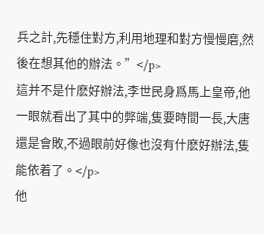兵之計,先穩住對方,利用地理和對方慢慢磨,然後在想其他的辦法。”</p>
這并不是什麽好辦法,李世民身爲馬上皇帝,他一眼就看出了其中的弊端,隻要時間一長,大唐還是會敗,不過眼前好像也沒有什麽好辦法,隻能依着了。</p>
他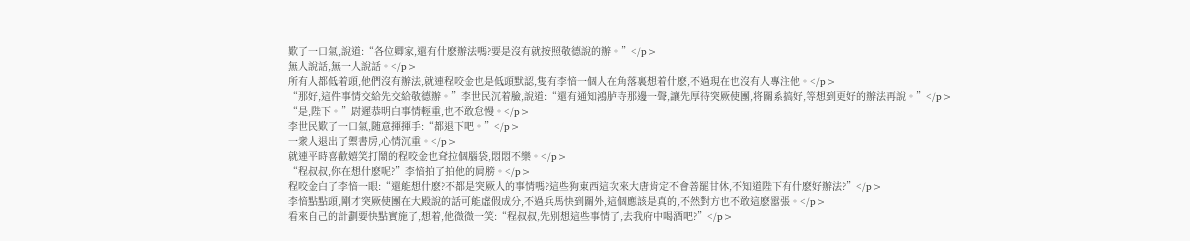歎了一口氣,說道:“各位卿家,還有什麽辦法嗎?要是沒有就按照敬德說的辦。”</p>
無人說話,無一人說話。</p>
所有人都低着頭,他們沒有辦法,就連程咬金也是低頭默認,隻有李愔一個人在角落裏想着什麽,不過現在也沒有人專注他。</p>
“那好,這件事情交給先交給敬德辦。”李世民沉着臉,說道:“還有通知鴻胪寺那邊一聲,讓先厚待突厥使團,将關系搞好,等想到更好的辦法再說。”</p>
“是,陛下。”尉遲恭明白事情輕重,也不敢怠慢。</p>
李世民歎了一口氣,随意揮揮手:“都退下吧。”</p>
一衆人退出了禦書房,心情沉重。</p>
就連平時喜歡嬉笑打鬧的程咬金也耷拉個腦袋,悶悶不樂。</p>
“程叔叔,你在想什麽呢?”李愔拍了拍他的肩膀。</p>
程咬金白了李愔一眼:“還能想什麽?不都是突厥人的事情嗎?這些狗東西這次來大唐肯定不會善罷甘休,不知道陛下有什麽好辦法?”</p>
李愔點點頭,剛才突厥使團在大殿說的話可能虛假成分,不過兵馬快到關外,這個應該是真的,不然對方也不敢這麽嚣張。</p>
看來自己的計劃要快點實施了,想着,他微微一笑:“程叔叔,先别想這些事情了,去我府中喝酒吧?”</p>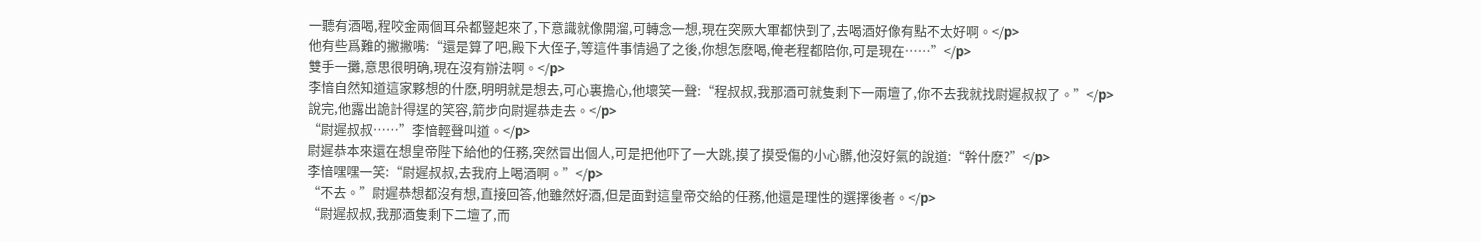一聽有酒喝,程咬金兩個耳朵都豎起來了,下意識就像開溜,可轉念一想,現在突厥大軍都快到了,去喝酒好像有點不太好啊。</p>
他有些爲難的撇撇嘴:“還是算了吧,殿下大侄子,等這件事情過了之後,你想怎麽喝,俺老程都陪你,可是現在……”</p>
雙手一攤,意思很明确,現在沒有辦法啊。</p>
李愔自然知道這家夥想的什麽,明明就是想去,可心裏擔心,他壞笑一聲:“程叔叔,我那酒可就隻剩下一兩壇了,你不去我就找尉遲叔叔了。”</p>
說完,他露出詭計得逞的笑容,箭步向尉遲恭走去。</p>
“尉遲叔叔……”李愔輕聲叫道。</p>
尉遲恭本來還在想皇帝陛下給他的任務,突然冒出個人,可是把他吓了一大跳,摸了摸受傷的小心髒,他沒好氣的說道:“幹什麽?”</p>
李愔嘿嘿一笑:“尉遲叔叔,去我府上喝酒啊。”</p>
“不去。”尉遲恭想都沒有想,直接回答,他雖然好酒,但是面對這皇帝交給的任務,他還是理性的選擇後者。</p>
“尉遲叔叔,我那酒隻剩下二壇了,而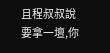且程叔叔說要拿一壇,你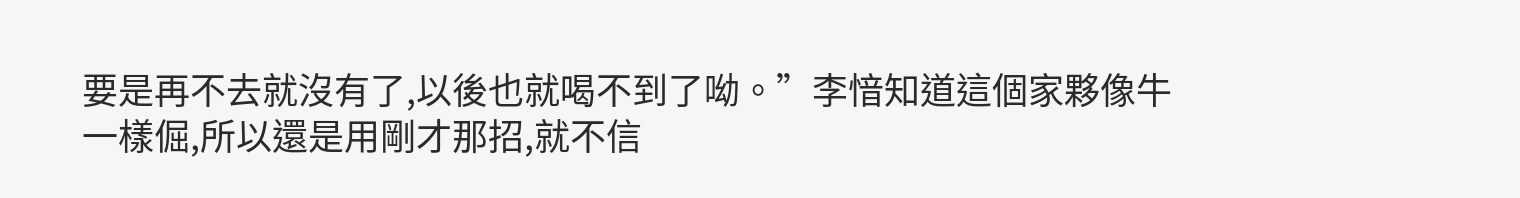要是再不去就沒有了,以後也就喝不到了呦。”李愔知道這個家夥像牛一樣倔,所以還是用剛才那招,就不信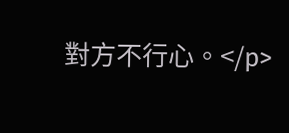對方不行心。</p>